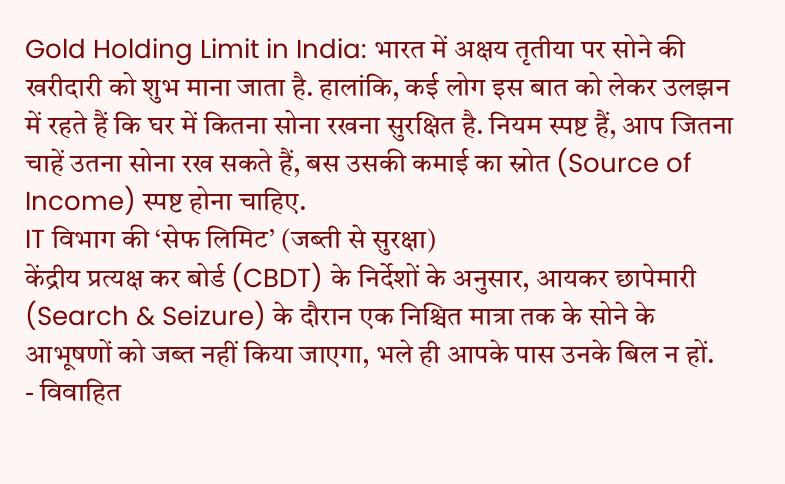Gold Holding Limit in India: भारत में अक्षय तृतीया पर सोने की खरीदारी को शुभ माना जाता है. हालांकि, कई लोग इस बात को लेकर उलझन में रहते हैं कि घर में कितना सोना रखना सुरक्षित है. नियम स्पष्ट हैं, आप जितना चाहें उतना सोना रख सकते हैं, बस उसकी कमाई का स्रोत (Source of Income) स्पष्ट होना चाहिए.
IT विभाग की ‘सेफ लिमिट’ (जब्ती से सुरक्षा)
केंद्रीय प्रत्यक्ष कर बोर्ड (CBDT) के निर्देशों के अनुसार, आयकर छापेमारी (Search & Seizure) के दौरान एक निश्चित मात्रा तक के सोने के आभूषणों को जब्त नहीं किया जाएगा, भले ही आपके पास उनके बिल न हों.
- विवाहित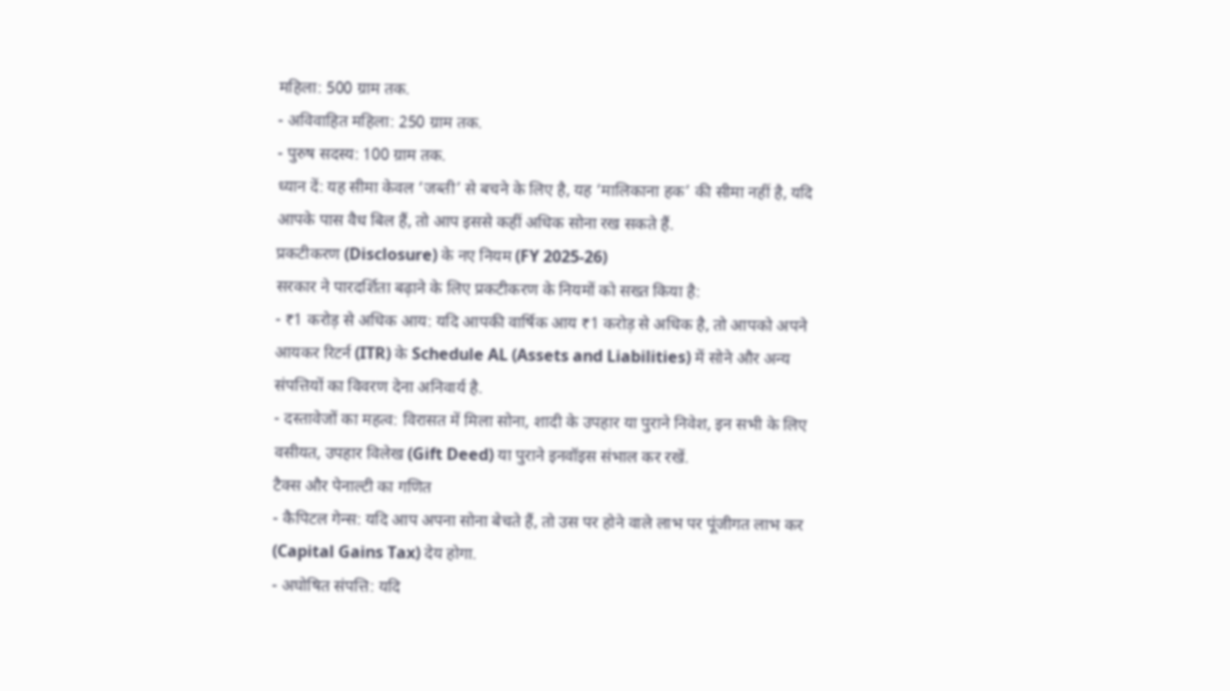महिला: 500 ग्राम तक.
- अविवाहित महिला: 250 ग्राम तक.
- पुरुष सदस्य: 100 ग्राम तक.
ध्यान दें: यह सीमा केवल ‘जब्ती’ से बचने के लिए है, यह ‘मालिकाना हक’ की सीमा नहीं है, यदि आपके पास वैध बिल हैं, तो आप इससे कहीं अधिक सोना रख सकते हैं.
प्रकटीकरण (Disclosure) के नए नियम (FY 2025-26)
सरकार ने पारदर्शिता बढ़ाने के लिए प्रकटीकरण के नियमों को सख्त किया है:
- ₹1 करोड़ से अधिक आय: यदि आपकी वार्षिक आय ₹1 करोड़ से अधिक है, तो आपको अपने आयकर रिटर्न (ITR) के Schedule AL (Assets and Liabilities) में सोने और अन्य संपत्तियों का विवरण देना अनिवार्य है.
- दस्तावेजों का महत्व: विरासत में मिला सोना, शादी के उपहार या पुराने निवेश, इन सभी के लिए वसीयत, उपहार विलेख (Gift Deed) या पुराने इनवॉइस संभाल कर रखें.
टैक्स और पेनाल्टी का गणित
- कैपिटल गेन्स: यदि आप अपना सोना बेचते हैं, तो उस पर होने वाले लाभ पर पूंजीगत लाभ कर (Capital Gains Tax) देय होगा.
- अघोषित संपत्ति: यदि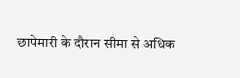छापेमारी के दौरान सीमा से अधिक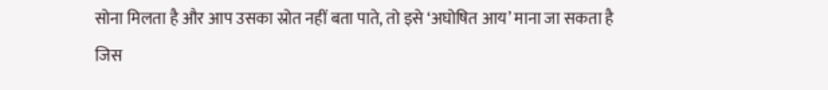सोना मिलता है और आप उसका स्रोत नहीं बता पाते, तो इसे ‘अघोषित आय’ माना जा सकता है जिस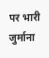पर भारी जुर्माना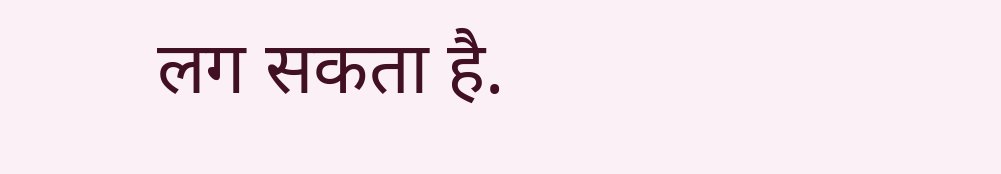लग सकता है.